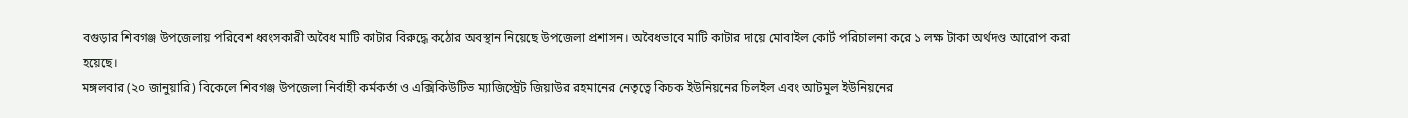বগুড়ার শিবগঞ্জ উপজেলায় পরিবেশ ধ্বংসকারী অবৈধ মাটি কাটার বিরুদ্ধে কঠোর অবস্থান নিয়েছে উপজেলা প্রশাসন। অবৈধভাবে মাটি কাটার দায়ে মোবাইল কোর্ট পরিচালনা করে ১ লক্ষ টাকা অর্থদণ্ড আরোপ করা হয়েছে।
মঙ্গলবার (২০ জানুয়ারি) বিকেলে শিবগঞ্জ উপজেলা নির্বাহী কর্মকর্তা ও এক্সিকিউটিভ ম্যাজিস্ট্রেট জিয়াউর রহমানের নেতৃত্বে কিচক ইউনিয়নের চিলইল এবং আটমুল ইউনিয়নের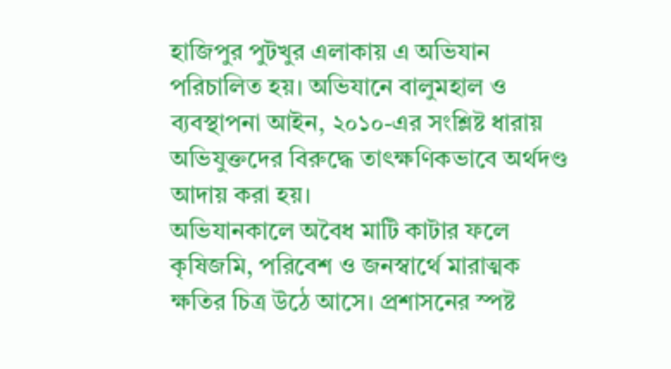হাজিপুর পুটখুর এলাকায় এ অভিযান পরিচালিত হয়। অভিযানে বালুমহাল ও ব্যবস্থাপনা আইন, ২০১০-এর সংশ্লিষ্ট ধারায় অভিযুক্তদের বিরুদ্ধে তাৎক্ষণিকভাবে অর্থদণ্ড আদায় করা হয়।
অভিযানকালে অবৈধ মাটি কাটার ফলে কৃষিজমি, পরিবেশ ও জনস্বার্থে মারাত্মক ক্ষতির চিত্র উঠে আসে। প্রশাসনের স্পষ্ট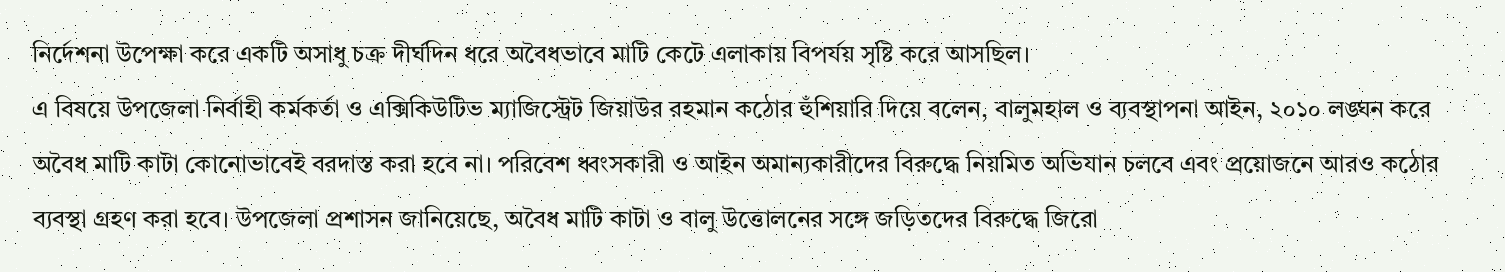নির্দেশনা উপেক্ষা করে একটি অসাধু চক্র দীর্ঘদিন ধরে অবৈধভাবে মাটি কেটে এলাকায় বিপর্যয় সৃষ্টি করে আসছিল।
এ বিষয়ে উপজেলা নির্বাহী কর্মকর্তা ও এক্সিকিউটিভ ম্যাজিস্ট্রেট জিয়াউর রহমান কঠোর হুঁশিয়ারি দিয়ে বলেন, বালুমহাল ও ব্যবস্থাপনা আইন, ২০১০ লঙ্ঘন করে অবৈধ মাটি কাটা কোনোভাবেই বরদাস্ত করা হবে না। পরিবেশ ধ্বংসকারী ও আইন অমান্যকারীদের বিরুদ্ধে নিয়মিত অভিযান চলবে এবং প্রয়োজনে আরও কঠোর ব্যবস্থা গ্রহণ করা হবে। উপজেলা প্রশাসন জানিয়েছে, অবৈধ মাটি কাটা ও বালু উত্তোলনের সঙ্গে জড়িতদের বিরুদ্ধে জিরো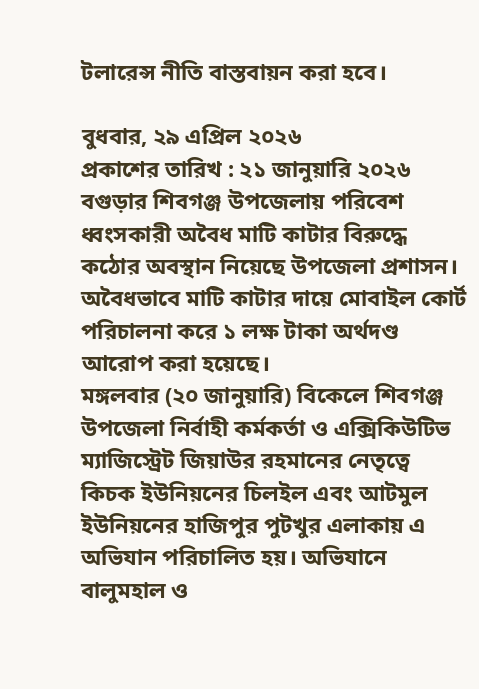টলারেন্স নীতি বাস্তবায়ন করা হবে।

বুধবার, ২৯ এপ্রিল ২০২৬
প্রকাশের তারিখ : ২১ জানুয়ারি ২০২৬
বগুড়ার শিবগঞ্জ উপজেলায় পরিবেশ ধ্বংসকারী অবৈধ মাটি কাটার বিরুদ্ধে কঠোর অবস্থান নিয়েছে উপজেলা প্রশাসন। অবৈধভাবে মাটি কাটার দায়ে মোবাইল কোর্ট পরিচালনা করে ১ লক্ষ টাকা অর্থদণ্ড আরোপ করা হয়েছে।
মঙ্গলবার (২০ জানুয়ারি) বিকেলে শিবগঞ্জ উপজেলা নির্বাহী কর্মকর্তা ও এক্সিকিউটিভ ম্যাজিস্ট্রেট জিয়াউর রহমানের নেতৃত্বে কিচক ইউনিয়নের চিলইল এবং আটমুল ইউনিয়নের হাজিপুর পুটখুর এলাকায় এ অভিযান পরিচালিত হয়। অভিযানে বালুমহাল ও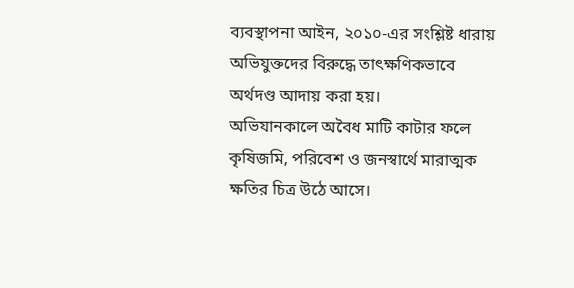ব্যবস্থাপনা আইন, ২০১০-এর সংশ্লিষ্ট ধারায় অভিযুক্তদের বিরুদ্ধে তাৎক্ষণিকভাবে অর্থদণ্ড আদায় করা হয়।
অভিযানকালে অবৈধ মাটি কাটার ফলে কৃষিজমি, পরিবেশ ও জনস্বার্থে মারাত্মক ক্ষতির চিত্র উঠে আসে।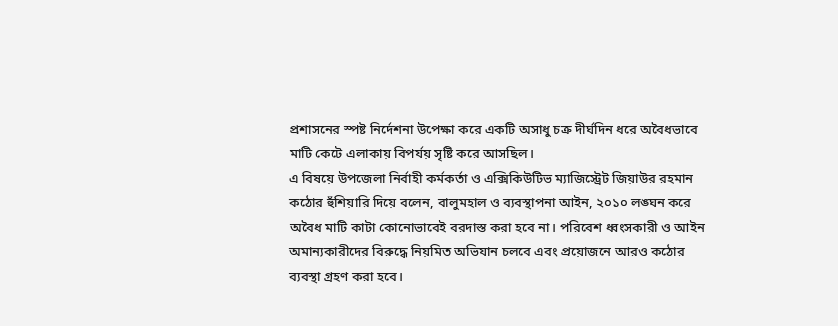প্রশাসনের স্পষ্ট নির্দেশনা উপেক্ষা করে একটি অসাধু চক্র দীর্ঘদিন ধরে অবৈধভাবে মাটি কেটে এলাকায় বিপর্যয় সৃষ্টি করে আসছিল।
এ বিষয়ে উপজেলা নির্বাহী কর্মকর্তা ও এক্সিকিউটিভ ম্যাজিস্ট্রেট জিয়াউর রহমান কঠোর হুঁশিয়ারি দিয়ে বলেন, বালুমহাল ও ব্যবস্থাপনা আইন, ২০১০ লঙ্ঘন করে অবৈধ মাটি কাটা কোনোভাবেই বরদাস্ত করা হবে না। পরিবেশ ধ্বংসকারী ও আইন অমান্যকারীদের বিরুদ্ধে নিয়মিত অভিযান চলবে এবং প্রয়োজনে আরও কঠোর ব্যবস্থা গ্রহণ করা হবে।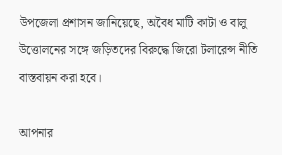উপজেলা প্রশাসন জানিয়েছে, অবৈধ মাটি কাটা ও বালু উত্তোলনের সঙ্গে জড়িতদের বিরুদ্ধে জিরো টলারেন্স নীতি বাস্তবায়ন করা হবে।

আপনার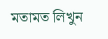মতামত লিখুন